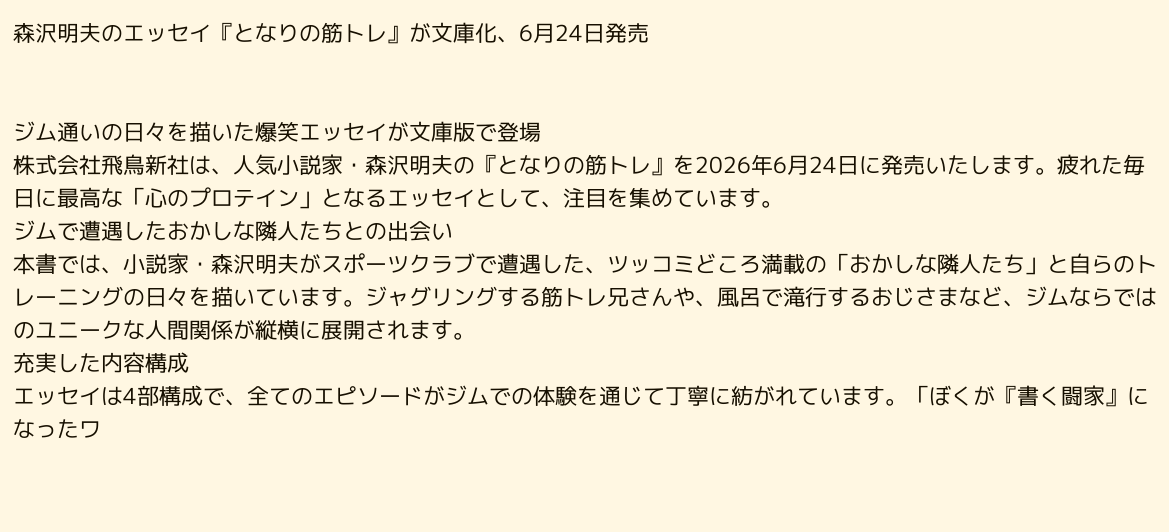森沢明夫のエッセイ『となりの筋トレ』が文庫化、6月24日発売


ジム通いの日々を描いた爆笑エッセイが文庫版で登場
株式会社飛鳥新社は、人気小説家・森沢明夫の『となりの筋トレ』を2026年6月24日に発売いたします。疲れた毎日に最高な「心のプロテイン」となるエッセイとして、注目を集めています。
ジムで遭遇したおかしな隣人たちとの出会い
本書では、小説家・森沢明夫がスポーツクラブで遭遇した、ツッコミどころ満載の「おかしな隣人たち」と自らのトレーニングの日々を描いています。ジャグリングする筋トレ兄さんや、風呂で滝行するおじさまなど、ジムならではのユニークな人間関係が縦横に展開されます。
充実した内容構成
エッセイは4部構成で、全てのエピソードがジムでの体験を通じて丁寧に紡がれています。「ぼくが『書く闘家』になったワ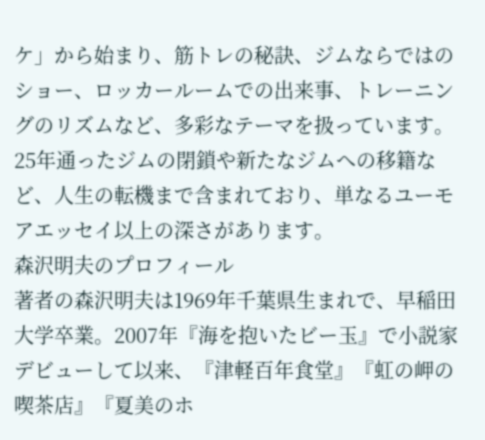ケ」から始まり、筋トレの秘訣、ジムならではのショー、ロッカールームでの出来事、トレーニングのリズムなど、多彩なテーマを扱っています。25年通ったジムの閉鎖や新たなジムへの移籍など、人生の転機まで含まれており、単なるユーモアエッセイ以上の深さがあります。
森沢明夫のプロフィール
著者の森沢明夫は1969年千葉県生まれで、早稲田大学卒業。2007年『海を抱いたビー玉』で小説家デビューして以来、『津軽百年食堂』『虹の岬の喫茶店』『夏美のホ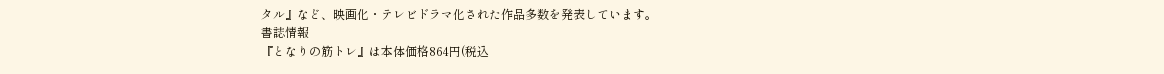タル』など、映画化・テレビドラマ化された作品多数を発表しています。
書誌情報
『となりの筋トレ』は本体価格864円(税込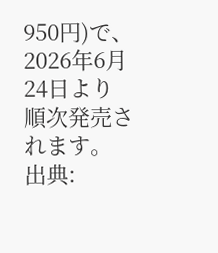950円)で、2026年6月24日より順次発売されます。
出典: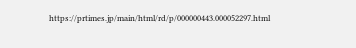https://prtimes.jp/main/html/rd/p/000000443.000052297.html